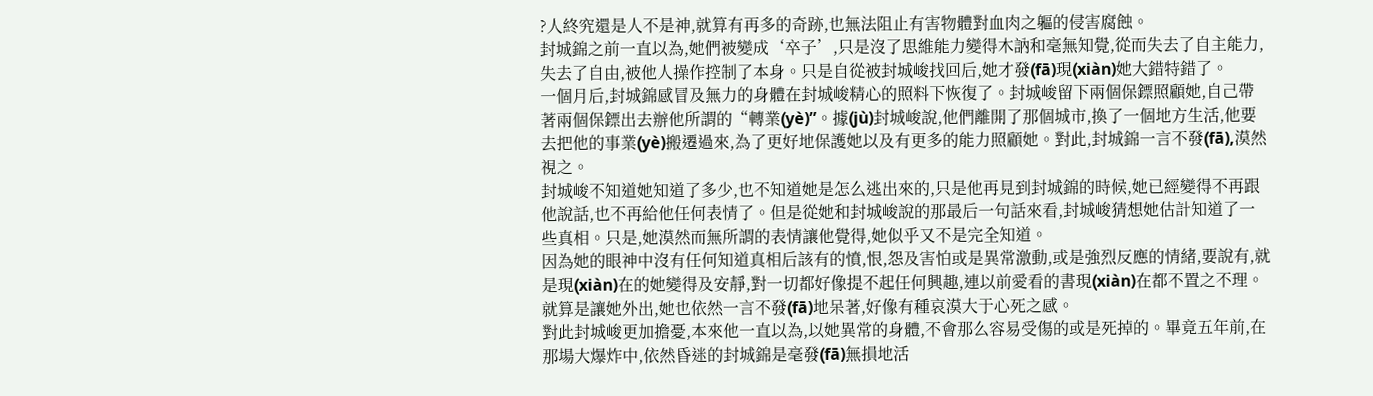?人終究還是人不是神,就算有再多的奇跡,也無法阻止有害物體對血肉之軀的侵害腐蝕。
封城錦之前一直以為,她們被變成‘卒子’,只是沒了思維能力變得木訥和毫無知覺,從而失去了自主能力,失去了自由,被他人操作控制了本身。只是自從被封城峻找回后,她才發(fā)現(xiàn)她大錯特錯了。
一個月后,封城錦感冒及無力的身體在封城峻精心的照料下恢復了。封城峻留下兩個保鏢照顧她,自己帶著兩個保鏢出去辦他所謂的“轉業(yè)”。據(jù)封城峻說,他們離開了那個城市,換了一個地方生活,他要去把他的事業(yè)搬遷過來,為了更好地保護她以及有更多的能力照顧她。對此,封城錦一言不發(fā),漠然視之。
封城峻不知道她知道了多少,也不知道她是怎么逃出來的,只是他再見到封城錦的時候,她已經變得不再跟他說話,也不再給他任何表情了。但是從她和封城峻說的那最后一句話來看,封城峻猜想她估計知道了一些真相。只是,她漠然而無所謂的表情讓他覺得,她似乎又不是完全知道。
因為她的眼神中沒有任何知道真相后該有的憤,恨,怨及害怕或是異常激動,或是強烈反應的情緒,要說有,就是現(xiàn)在的她變得及安靜,對一切都好像提不起任何興趣,連以前愛看的書現(xiàn)在都不置之不理。就算是讓她外出,她也依然一言不發(fā)地呆著,好像有種哀漠大于心死之感。
對此封城峻更加擔憂,本來他一直以為,以她異常的身體,不會那么容易受傷的或是死掉的。畢竟五年前,在那場大爆炸中,依然昏迷的封城錦是毫發(fā)無損地活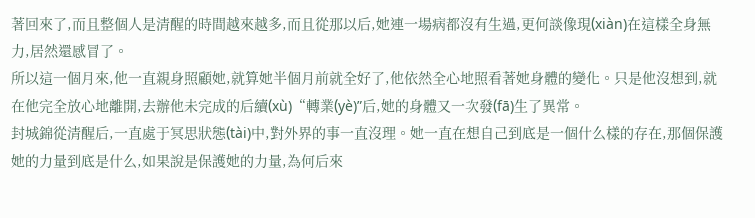著回來了,而且整個人是清醒的時間越來越多,而且從那以后,她連一場病都沒有生過,更何談像現(xiàn)在這樣全身無力,居然還感冒了。
所以這一個月來,他一直親身照顧她,就算她半個月前就全好了,他依然全心地照看著她身體的變化。只是他沒想到,就在他完全放心地離開,去辦他未完成的后續(xù)“轉業(yè)”后,她的身體又一次發(fā)生了異常。
封城錦從清醒后,一直處于冥思狀態(tài)中,對外界的事一直沒理。她一直在想自己到底是一個什么樣的存在,那個保護她的力量到底是什么,如果說是保護她的力量,為何后來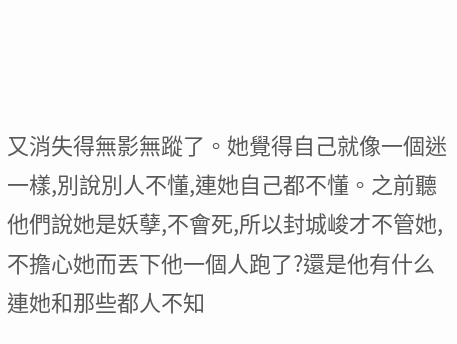又消失得無影無蹤了。她覺得自己就像一個迷一樣,別說別人不懂,連她自己都不懂。之前聽他們說她是妖孽,不會死,所以封城峻才不管她,不擔心她而丟下他一個人跑了?還是他有什么連她和那些都人不知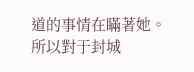道的事情在瞞著她。
所以對于封城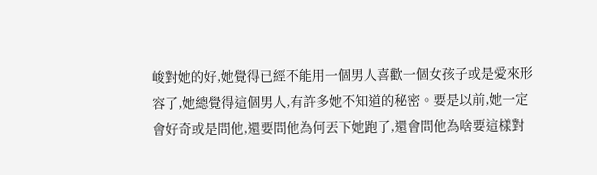峻對她的好,她覺得已經不能用一個男人喜歡一個女孩子或是愛來形容了,她總覺得這個男人,有許多她不知道的秘密。要是以前,她一定會好奇或是問他,還要問他為何丟下她跑了,還會問他為啥要這樣對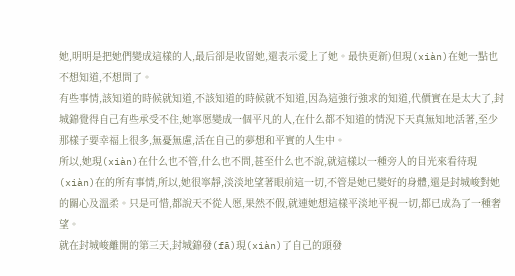她,明明是把她們變成這樣的人,最后卻是收留她,還表示愛上了她。最快更新)但現(xiàn)在她一點也不想知道,不想問了。
有些事情,該知道的時候就知道,不該知道的時候就不知道,因為這強行強求的知道,代價實在是太大了,封城錦覺得自己有些承受不住,她寧愿變成一個平凡的人,在什么都不知道的情況下天真無知地活著,至少那樣子要幸福上很多,無憂無慮,活在自己的夢想和平實的人生中。
所以,她現(xiàn)在什么也不管,什么也不問,甚至什么也不說,就這樣以一種旁人的目光來看待現(xiàn)在的所有事情,所以,她很寧靜,淡淡地望著眼前這一切,不管是她已變好的身體,還是封城峻對她的關心及溫柔。只是可惜,都說天不從人愿,果然不假,就連她想這樣平淡地平視一切,都已成為了一種奢望。
就在封城峻離開的第三天,封城錦發(fā)現(xiàn)了自己的頭發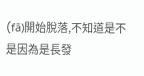(fā)開始脫落,不知道是不是因為是長發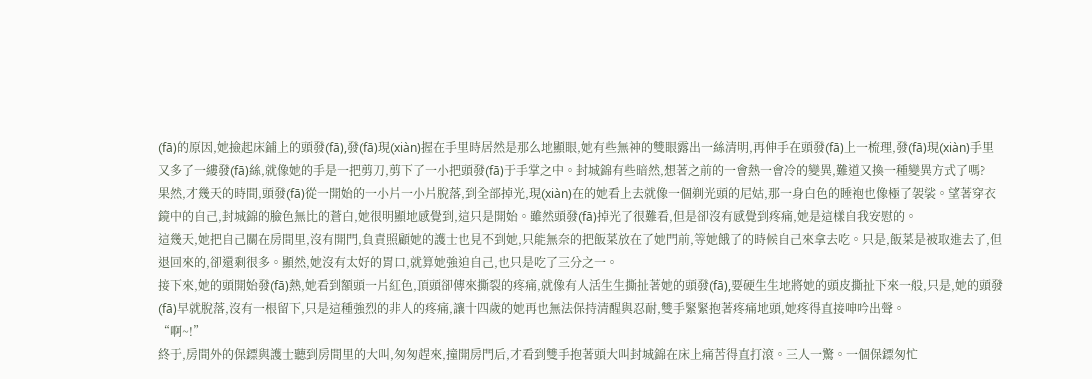(fā)的原因,她撿起床鋪上的頭發(fā),發(fā)現(xiàn)握在手里時居然是那么地顯眼,她有些無神的雙眼露出一絲清明,再伸手在頭發(fā)上一梳理,發(fā)現(xiàn)手里又多了一縷發(fā)絲,就像她的手是一把剪刀,剪下了一小把頭發(fā)于手掌之中。封城錦有些暗然,想著之前的一會熱一會冷的變異,難道又換一種變異方式了嗎?
果然,才幾天的時間,頭發(fā)從一開始的一小片一小片脫落,到全部掉光,現(xiàn)在的她看上去就像一個剃光頭的尼姑,那一身白色的睡袍也像極了袈裟。望著穿衣鏡中的自己,封城錦的臉色無比的蒼白,她很明顯地感覺到,這只是開始。雖然頭發(fā)掉光了很難看,但是卻沒有感覺到疼痛,她是這樣自我安慰的。
這幾天,她把自己關在房間里,沒有開門,負責照顧她的護士也見不到她,只能無奈的把飯菜放在了她門前,等她餓了的時候自己來拿去吃。只是,飯菜是被取進去了,但退回來的,卻還剩很多。顯然,她沒有太好的胃口,就算她強迫自己,也只是吃了三分之一。
接下來,她的頭開始發(fā)熱,她看到額頭一片紅色,頂頭卻傳來撕裂的疼痛,就像有人活生生撕扯著她的頭發(fā),要硬生生地將她的頭皮撕扯下來一般,只是,她的頭發(fā)早就脫落,沒有一根留下,只是這種強烈的非人的疼痛,讓十四歲的她再也無法保持清醒與忍耐,雙手緊緊抱著疼痛地頭,她疼得直接呻吟出聲。
“啊~!”
終于,房間外的保鏢與護士聽到房間里的大叫,匆匆趕來,撞開房門后,才看到雙手抱著頭大叫封城錦在床上痛苦得直打滾。三人一驚。一個保鏢匆忙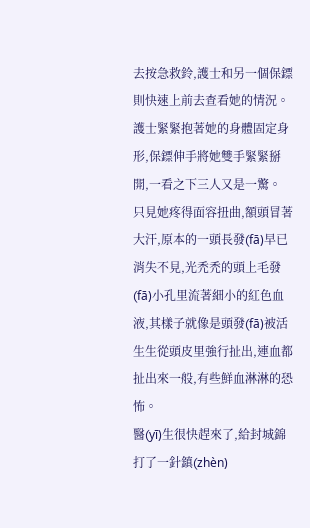去按急救鈴,護士和另一個保鏢則快速上前去查看她的情況。護士緊緊抱著她的身體固定身形,保鏢伸手將她雙手緊緊掰開,一看之下三人又是一驚。
只見她疼得面容扭曲,額頭冒著大汗,原本的一頭長發(fā)早已消失不見,光禿禿的頭上毛發(fā)小孔里流著細小的紅色血液,其樣子就像是頭發(fā)被活生生從頭皮里強行扯出,連血都扯出來一般,有些鮮血淋淋的恐怖。
醫(yī)生很快趕來了,給封城錦打了一針鎮(zhèn)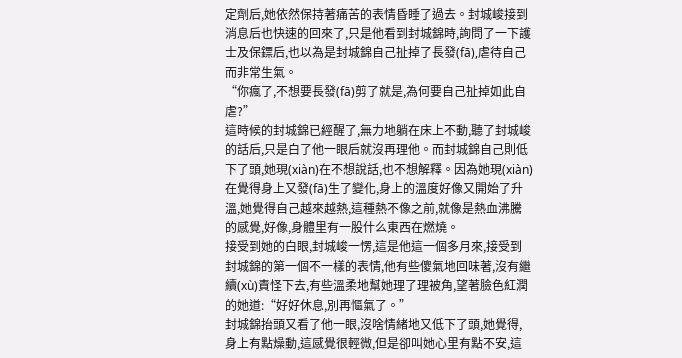定劑后,她依然保持著痛苦的表情昏睡了過去。封城峻接到消息后也快速的回來了,只是他看到封城錦時,詢問了一下護士及保鏢后,也以為是封城錦自己扯掉了長發(fā),虐待自己而非常生氣。
“你瘋了,不想要長發(fā)剪了就是,為何要自己扯掉如此自虐?”
這時候的封城錦已經醒了,無力地躺在床上不動,聽了封城峻的話后,只是白了他一眼后就沒再理他。而封城錦自己則低下了頭,她現(xiàn)在不想說話,也不想解釋。因為她現(xiàn)在覺得身上又發(fā)生了變化,身上的溫度好像又開始了升溫,她覺得自己越來越熱,這種熱不像之前,就像是熱血沸騰的感覺,好像,身體里有一股什么東西在燃燒。
接受到她的白眼,封城峻一愣,這是他這一個多月來,接受到封城錦的第一個不一樣的表情,他有些傻氣地回味著,沒有繼續(xù)責怪下去,有些溫柔地幫她理了理被角,望著臉色紅潤的她道:“好好休息,別再慪氣了。”
封城錦抬頭又看了他一眼,沒啥情緒地又低下了頭,她覺得,身上有點燥動,這感覺很輕微,但是卻叫她心里有點不安,這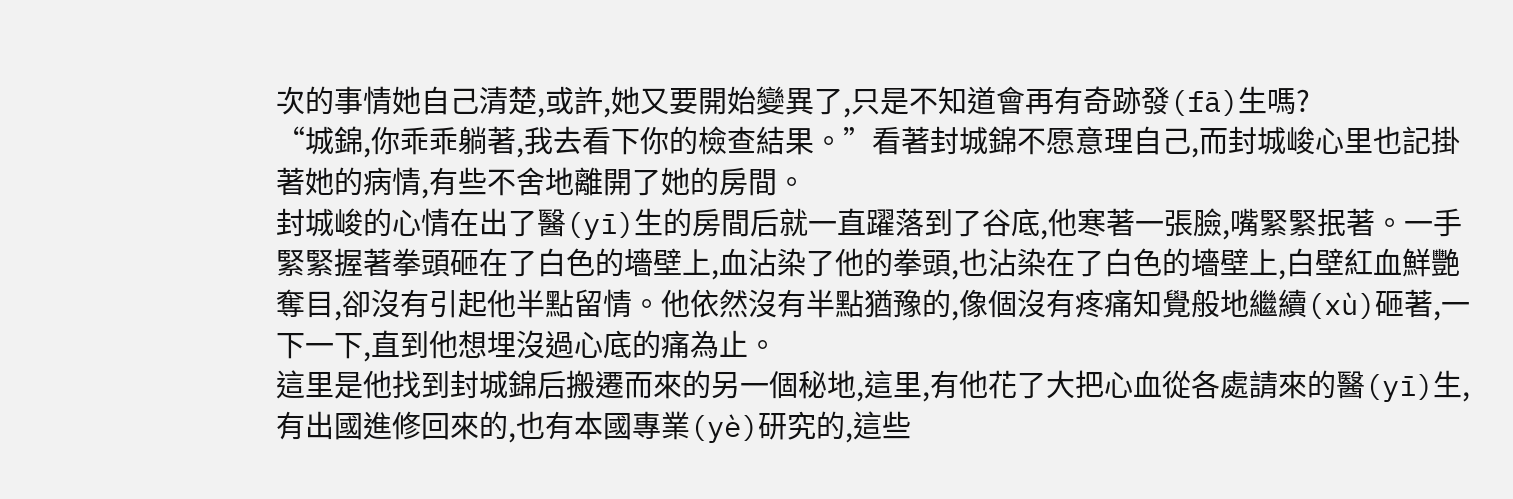次的事情她自己清楚,或許,她又要開始變異了,只是不知道會再有奇跡發(fā)生嗎?
“城錦,你乖乖躺著,我去看下你的檢查結果。”看著封城錦不愿意理自己,而封城峻心里也記掛著她的病情,有些不舍地離開了她的房間。
封城峻的心情在出了醫(yī)生的房間后就一直躍落到了谷底,他寒著一張臉,嘴緊緊抿著。一手緊緊握著拳頭砸在了白色的墻壁上,血沾染了他的拳頭,也沾染在了白色的墻壁上,白壁紅血鮮艷奪目,卻沒有引起他半點留情。他依然沒有半點猶豫的,像個沒有疼痛知覺般地繼續(xù)砸著,一下一下,直到他想埋沒過心底的痛為止。
這里是他找到封城錦后搬遷而來的另一個秘地,這里,有他花了大把心血從各處請來的醫(yī)生,有出國進修回來的,也有本國專業(yè)研究的,這些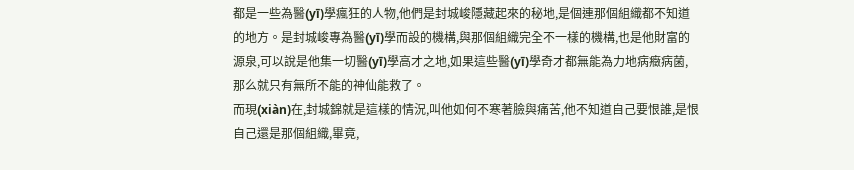都是一些為醫(yī)學瘋狂的人物,他們是封城峻隱藏起來的秘地,是個連那個組織都不知道的地方。是封城峻專為醫(yī)學而設的機構,與那個組織完全不一樣的機構,也是他財富的源泉,可以說是他集一切醫(yī)學高才之地,如果這些醫(yī)學奇才都無能為力地病癥病菌,那么就只有無所不能的神仙能救了。
而現(xiàn)在,封城錦就是這樣的情況,叫他如何不寒著臉與痛苦,他不知道自己要恨誰,是恨自己還是那個組織,畢竟,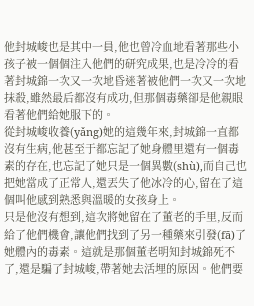他封城峻也是其中一員,他也曾冷血地看著那些小孩子被一個個注入他們的研究成果,也是冷冷的看著封城錦一次又一次地昏迷著被他們一次又一次地抹殺,雖然最后都沒有成功,但那個毒藥卻是他親眼看著他們給她服下的。
從封城峻收養(yǎng)她的這幾年來,封城錦一直都沒有生病,他甚至于都忘記了她身體里還有一個毒素的存在,也忘記了她只是一個異數(shù),而自己也把她當成了正常人,還丟失了他冰冷的心,留在了這個叫他感到熟悉與溫暖的女孩身上。
只是他沒有想到,這次將她留在了董老的手里,反而給了他們機會,讓他們找到了另一種藥來引發(fā)了她體內的毒素。這就是那個董老明知封城錦死不了,還是騙了封城峻,帶著她去活埋的原因。他們要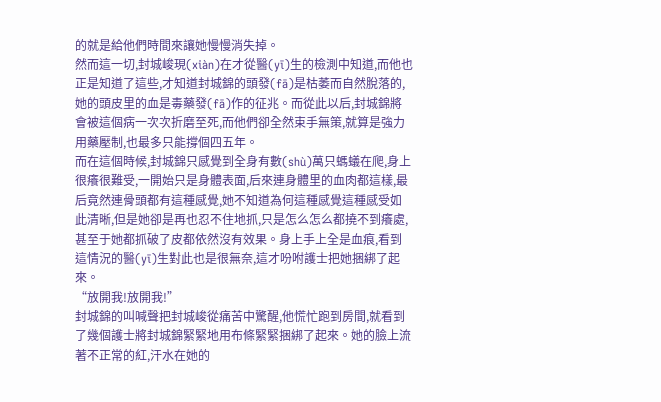的就是給他們時間來讓她慢慢消失掉。
然而這一切,封城峻現(xiàn)在才從醫(yī)生的檢測中知道,而他也正是知道了這些,才知道封城錦的頭發(fā)是枯萎而自然脫落的,她的頭皮里的血是毒藥發(fā)作的征兆。而從此以后,封城錦將會被這個病一次次折磨至死,而他們卻全然束手無策,就算是強力用藥壓制,也最多只能撐個四五年。
而在這個時候,封城錦只感覺到全身有數(shù)萬只螞蟻在爬,身上很癢很難受,一開始只是身體表面,后來連身體里的血肉都這樣,最后竟然連骨頭都有這種感覺,她不知道為何這種感覺這種感受如此清晰,但是她卻是再也忍不住地抓,只是怎么怎么都撓不到癢處,甚至于她都抓破了皮都依然沒有效果。身上手上全是血痕,看到這情況的醫(yī)生對此也是很無奈,這才吩咐護士把她捆綁了起來。
“放開我!放開我!”
封城錦的叫喊聲把封城峻從痛苦中驚醒,他慌忙跑到房間,就看到了幾個護士將封城錦緊緊地用布條緊緊捆綁了起來。她的臉上流著不正常的紅,汗水在她的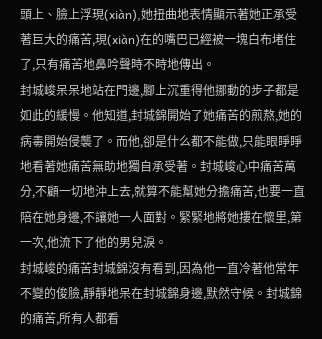頭上、臉上浮現(xiàn),她扭曲地表情顯示著她正承受著巨大的痛苦,現(xiàn)在的嘴巴已經被一塊白布堵住了,只有痛苦地鼻吟聲時不時地傳出。
封城峻呆呆地站在門邊,腳上沉重得他挪動的步子都是如此的緩慢。他知道,封城錦開始了她痛苦的煎熬,她的病毒開始侵襲了。而他,卻是什么都不能做,只能眼睜睜地看著她痛苦無助地獨自承受著。封城峻心中痛苦萬分,不顧一切地沖上去,就算不能幫她分擔痛苦,也要一直陪在她身邊,不讓她一人面對。緊緊地將她摟在懷里,第一次,他流下了他的男兒淚。
封城峻的痛苦封城錦沒有看到,因為他一直冷著他常年不變的俊臉,靜靜地呆在封城錦身邊,默然守候。封城錦的痛苦,所有人都看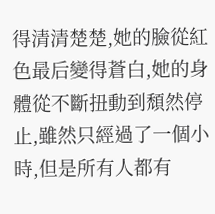得清清楚楚,她的臉從紅色最后變得蒼白,她的身體從不斷扭動到頹然停止,雖然只經過了一個小時,但是所有人都有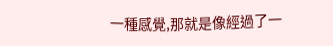一種感覺,那就是像經過了一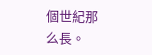個世紀那么長。